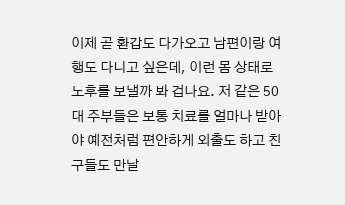이제 곧 환갑도 다가오고 남편이랑 여행도 다니고 싶은데, 이런 몸 상태로 노후를 보낼까 봐 겁나요. 저 같은 50대 주부들은 보통 치료를 얼마나 받아야 예전처럼 편안하게 외출도 하고 친구들도 만날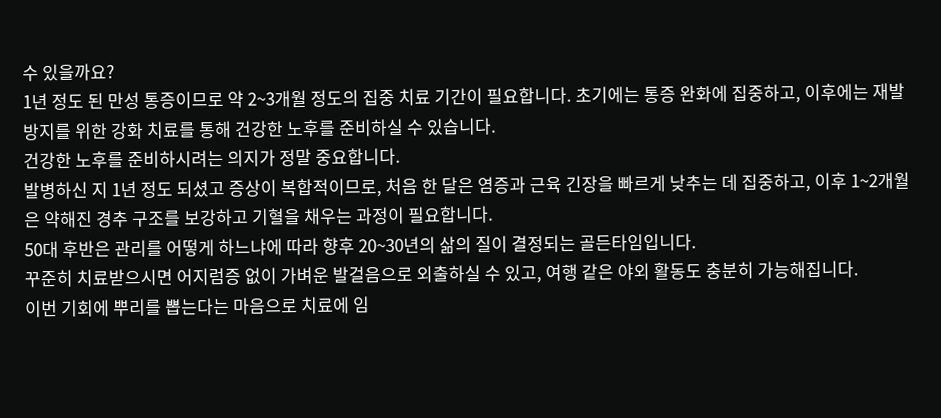수 있을까요?
1년 정도 된 만성 통증이므로 약 2~3개월 정도의 집중 치료 기간이 필요합니다. 초기에는 통증 완화에 집중하고, 이후에는 재발 방지를 위한 강화 치료를 통해 건강한 노후를 준비하실 수 있습니다.
건강한 노후를 준비하시려는 의지가 정말 중요합니다.
발병하신 지 1년 정도 되셨고 증상이 복합적이므로, 처음 한 달은 염증과 근육 긴장을 빠르게 낮추는 데 집중하고, 이후 1~2개월은 약해진 경추 구조를 보강하고 기혈을 채우는 과정이 필요합니다.
50대 후반은 관리를 어떻게 하느냐에 따라 향후 20~30년의 삶의 질이 결정되는 골든타임입니다.
꾸준히 치료받으시면 어지럼증 없이 가벼운 발걸음으로 외출하실 수 있고, 여행 같은 야외 활동도 충분히 가능해집니다.
이번 기회에 뿌리를 뽑는다는 마음으로 치료에 임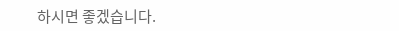하시면 좋겠습니다.